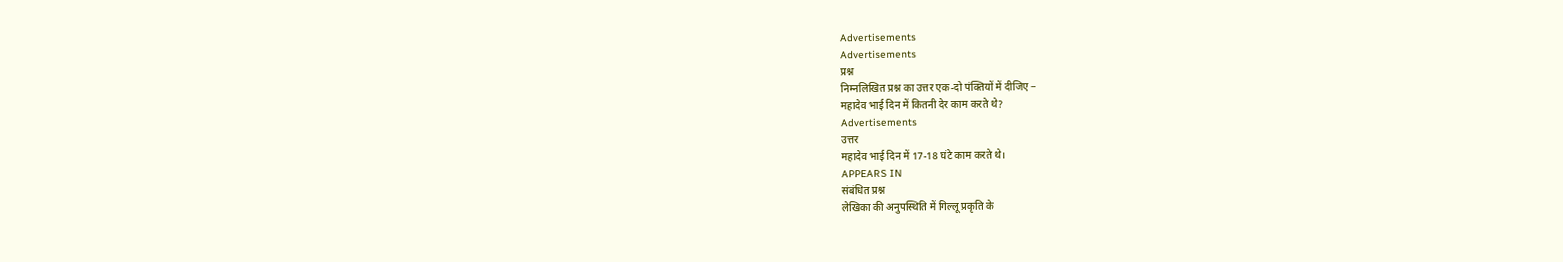Advertisements
Advertisements
प्रश्न
निम्नलिखित प्रश्न का उत्तर एक-दो पंक्तियों में दीजिए −
महादेव भाई दिन में कितनी देर काम करते थे?
Advertisements
उत्तर
महादेव भाई दिन में 17-18 घंटे काम करते थे।
APPEARS IN
संबंधित प्रश्न
लेखिका की अनुपस्थिति में गिल्लू प्रकृति के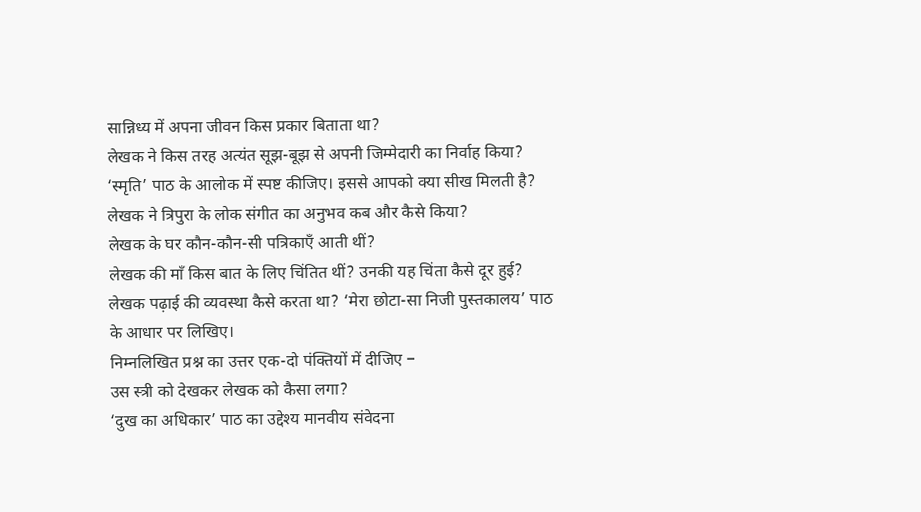सान्निध्य में अपना जीवन किस प्रकार बिताता था?
लेखक ने किस तरह अत्यंत सूझ-बूझ से अपनी जिम्मेदारी का निर्वाह किया? ‘स्मृति’ पाठ के आलोक में स्पष्ट कीजिए। इससे आपको क्या सीख मिलती है?
लेखक ने त्रिपुरा के लोक संगीत का अनुभव कब और कैसे किया?
लेखक के घर कौन-कौन-सी पत्रिकाएँ आती थीं?
लेखक की माँ किस बात के लिए चिंतित थीं? उनकी यह चिंता कैसे दूर हुई?
लेखक पढ़ाई की व्यवस्था कैसे करता था? ‘मेरा छोटा-सा निजी पुस्तकालय’ पाठ के आधार पर लिखिए।
निम्नलिखित प्रश्न का उत्तर एक-दो पंक्तियों में दीजिए −
उस स्त्री को देखकर लेखक को कैसा लगा?
‘दुख का अधिकार’ पाठ का उद्देश्य मानवीय संवेदना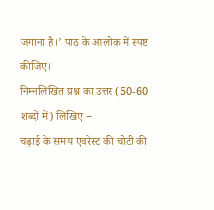जगाना है।’ पाठ के आलोक में स्पष्ट कीजिए।
निम्नलिखित प्रश्न का उत्तर (50-60 शब्दों में) लिखिए −
चढ़ाई के समय एवरेस्ट की चोटी की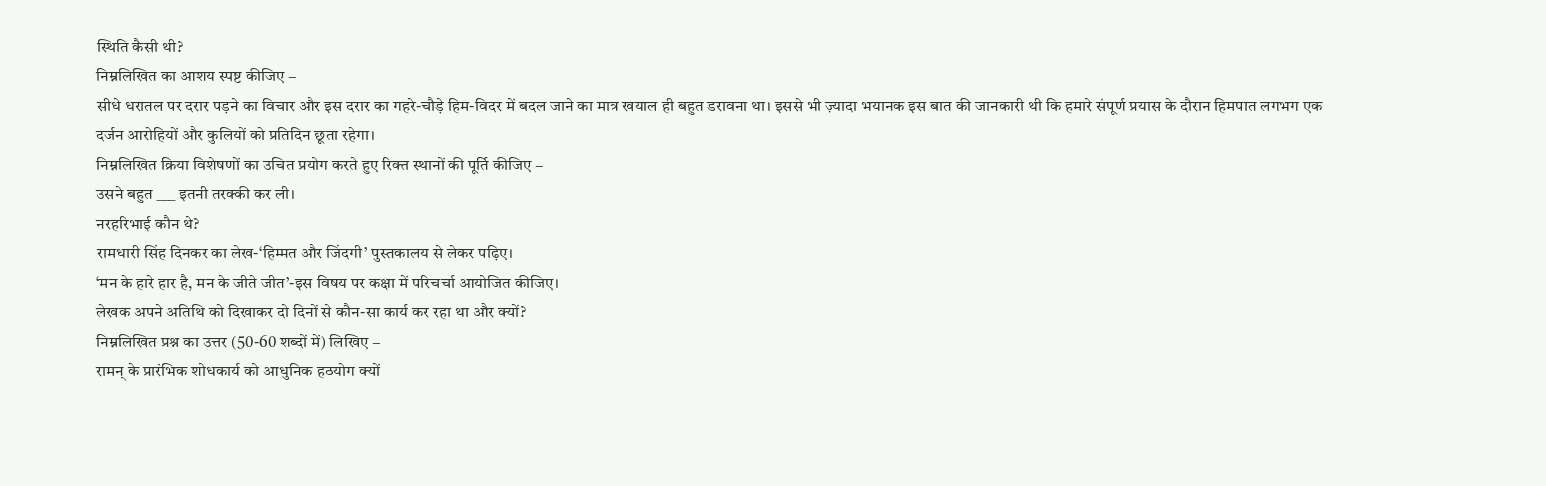स्थिति कैसी थी?
निम्नलिखित का आशय स्पष्ट कीजिए −
सीधे धरातल पर दरार पड़ने का विचार और इस दरार का गहरे-चौड़े हिम-विदर में बदल जाने का मात्र खयाल ही बहुत डरावना था। इससे भी ज़्यादा भयानक इस बात की जानकारी थी कि हमारे संपूर्ण प्रयास के दौरान हिमपात लगभग एक दर्जन आरोहियों और कुलियों को प्रतिदिन छूता रहेगा।
निम्नलिखित क्रिया विशेषणों का उचित प्रयोग करते हुए रिक्त स्थानों की पूर्ति कीजिए −
उसने बहुत ___ इतनी तरक्की कर ली।
नरहरिभाई कौन थे?
रामधारी सिंह दिनकर का लेख-‘हिम्मत और जिंदगी’ पुस्तकालय से लेकर पढ़िए।
‘मन के हारे हार है, मन के जीते जीत’-इस विषय पर कक्षा में परिचर्चा आयोजित कीजिए।
लेखक अपने अतिथि को दिखाकर दो दिनों से कौन-सा कार्य कर रहा था और क्यों?
निम्नलिखित प्रश्न का उत्तर (50-60 शब्दों में) लिखिए −
रामन् के प्रारंभिक शोधकार्य को आधुनिक हठयोग क्यों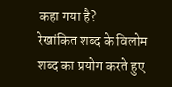कहा गया है?
रेखांकित शब्द के विलोम शब्द का प्रयोग करते हुए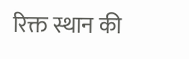रिक्त स्थान की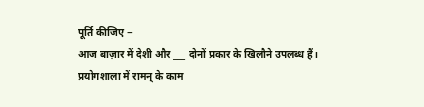पूर्ति कीजिए −
आज बाज़ार में देशी और ___ दोनों प्रकार के खिलौने उपलब्ध हैं।
प्रयोगशाला में रामन् के काम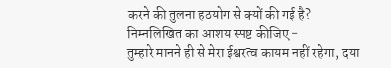करने की तुलना हठयोग से क्यों की गई है?
निम्नलिखित का आशय स्पष्ट कीजिए −
तुम्हारे मानने ही से मेरा ईश्वरत्व कायम नहीं रहेगा, दया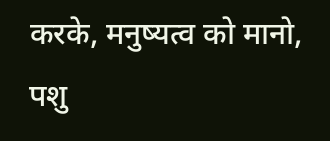करके, मनुष्यत्व को मानो, पशु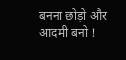बनना छोड़ो और आदमी बनो !